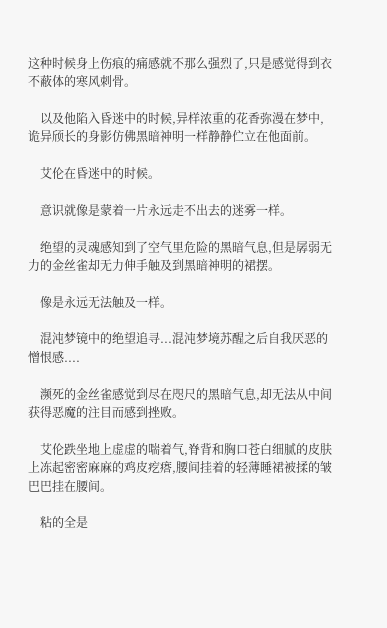这种时候身上伤痕的痛感就不那么强烈了,只是感觉得到衣不蔽体的寒风刺骨。

    以及他陷入昏迷中的时候,异样浓重的花香弥漫在梦中,诡异颀长的身影仿佛黑暗神明一样静静伫立在他面前。

    艾伦在昏迷中的时候。

    意识就像是蒙着一片永远走不出去的迷雾一样。

    绝望的灵魂感知到了空气里危险的黑暗气息,但是孱弱无力的金丝雀却无力伸手触及到黑暗神明的裙摆。

    像是永远无法触及一样。

    混沌梦镜中的绝望追寻...混沌梦境苏醒之后自我厌恶的憎恨感....

    濒死的金丝雀感觉到尽在咫尺的黑暗气息,却无法从中间获得恶魔的注目而感到挫败。

    艾伦跌坐地上虚虚的喘着气,脊背和胸口苍白细腻的皮肤上冻起密密麻麻的鸡皮疙瘩,腰间挂着的轻薄睡裙被揉的皱巴巴挂在腰间。

    粘的全是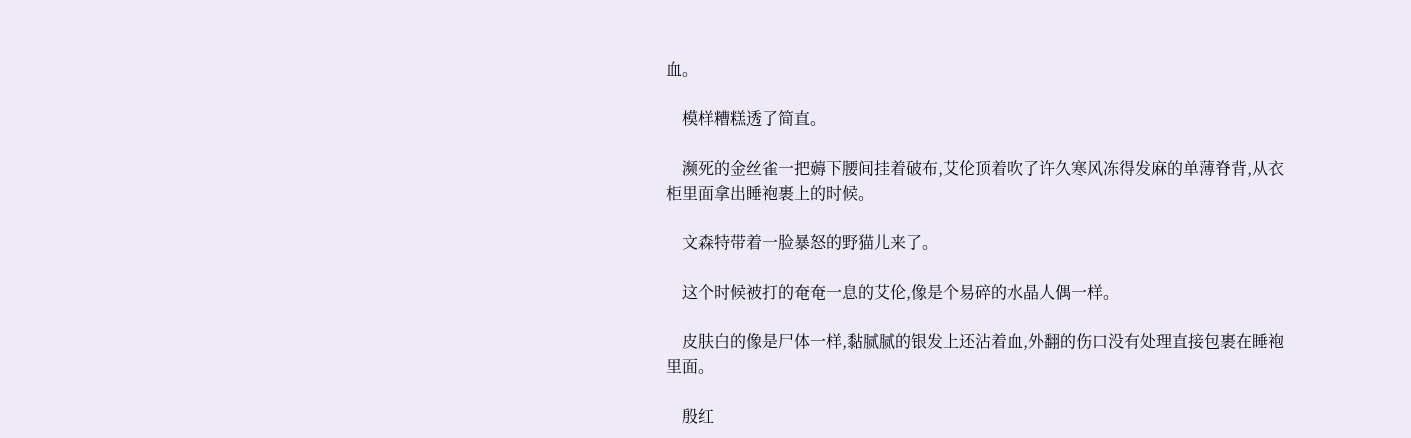血。

    模样糟糕透了简直。

    濒死的金丝雀一把薅下腰间挂着破布,艾伦顶着吹了许久寒风冻得发麻的单薄脊背,从衣柜里面拿出睡袍裹上的时候。

    文森特带着一脸暴怒的野猫儿来了。

    这个时候被打的奄奄一息的艾伦,像是个易碎的水晶人偶一样。

    皮肤白的像是尸体一样,黏腻腻的银发上还沾着血,外翻的伤口没有处理直接包裹在睡袍里面。

    殷红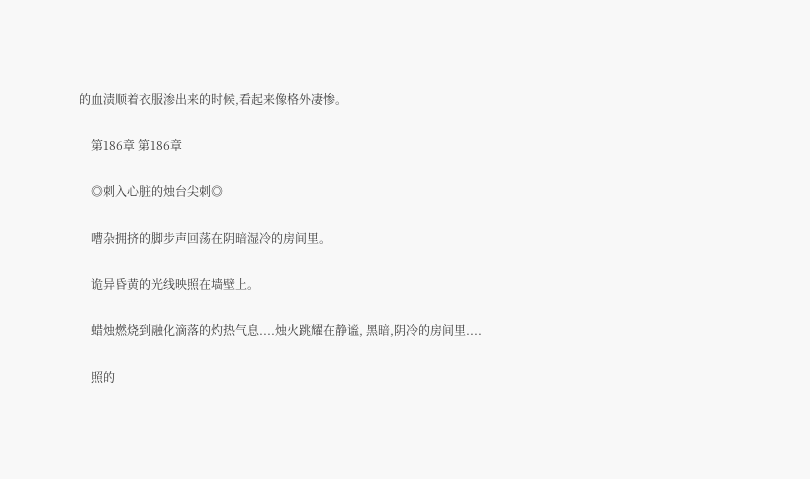的血渍顺着衣服渗出来的时候,看起来像格外凄惨。

    第186章 第186章

    ◎刺入心脏的烛台尖刺◎

    嘈杂拥挤的脚步声回荡在阴暗湿冷的房间里。

    诡异昏黄的光线映照在墙壁上。

    蜡烛燃烧到融化滴落的灼热气息....烛火跳耀在静谧, 黑暗,阴冷的房间里....

    照的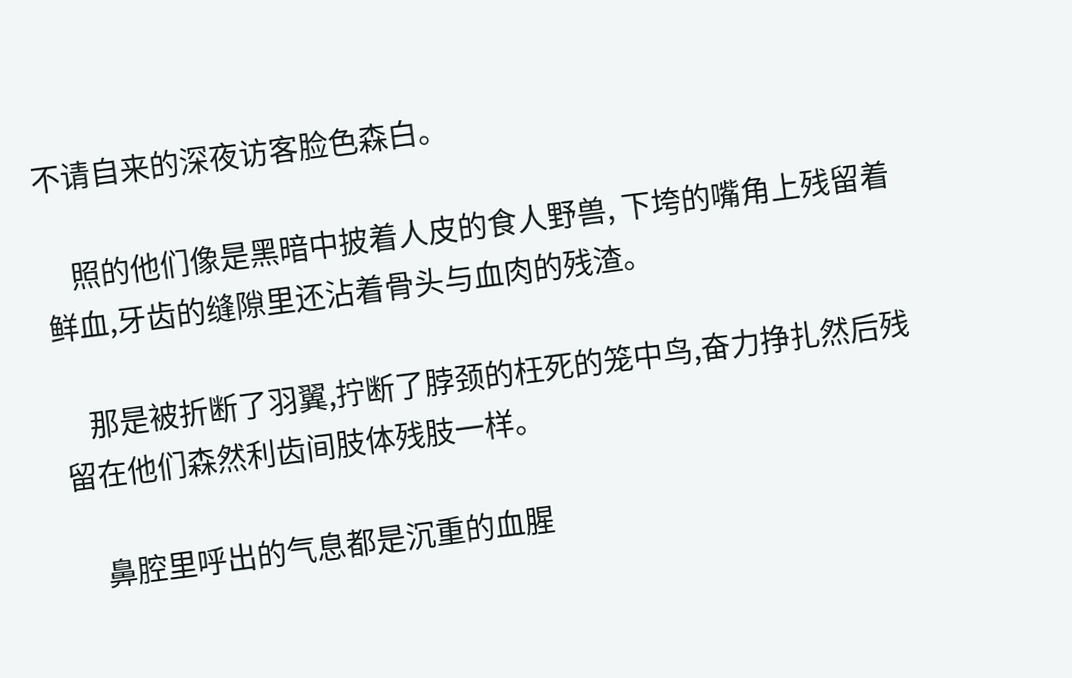不请自来的深夜访客脸色森白。

    照的他们像是黑暗中披着人皮的食人野兽, 下垮的嘴角上残留着鲜血,牙齿的缝隙里还沾着骨头与血肉的残渣。

    那是被折断了羽翼,拧断了脖颈的枉死的笼中鸟,奋力挣扎然后残留在他们森然利齿间肢体残肢一样。

    鼻腔里呼出的气息都是沉重的血腥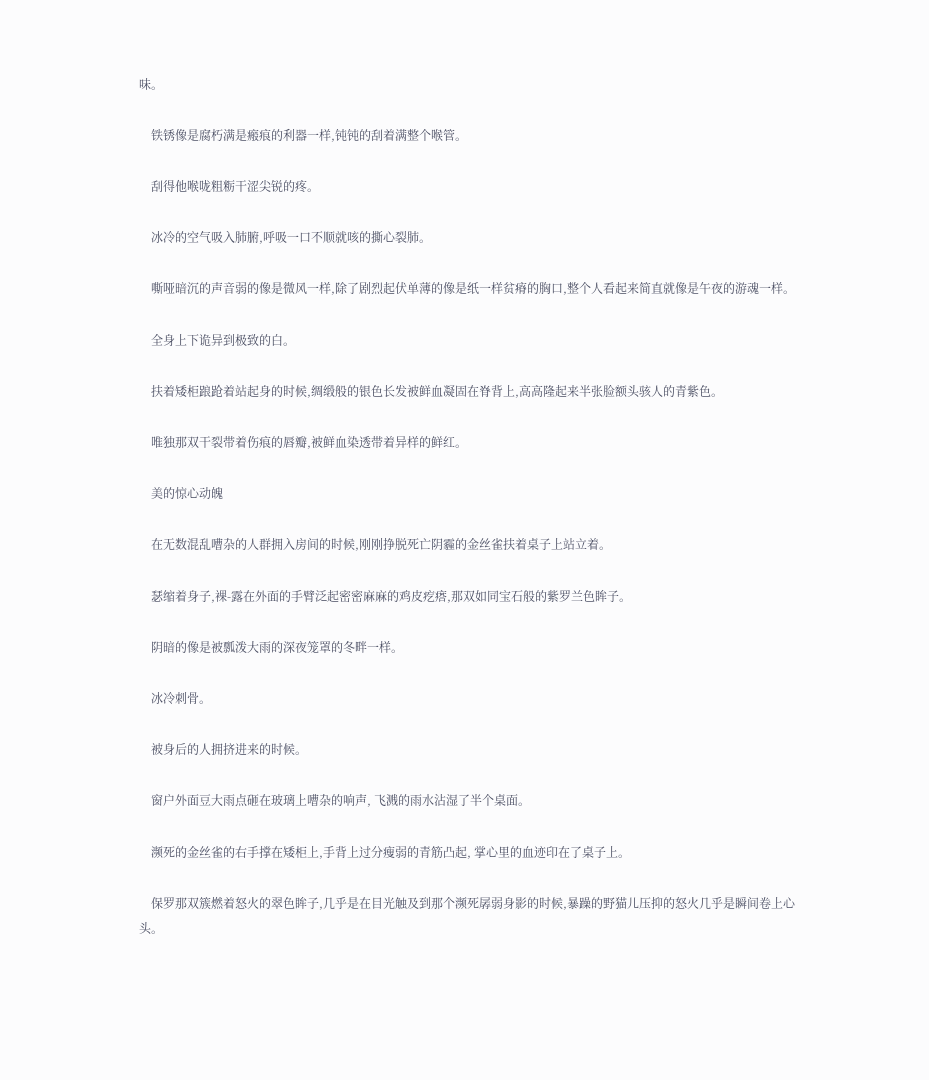味。

    铁锈像是腐朽满是瘢痕的利器一样,钝钝的刮着满整个喉管。

    刮得他喉咙粗粝干涩尖锐的疼。

    冰冷的空气吸入肺腑,呼吸一口不顺就咳的撕心裂肺。

    嘶哑暗沉的声音弱的像是微风一样,除了剧烈起伏单薄的像是纸一样贫瘠的胸口,整个人看起来简直就像是午夜的游魂一样。

    全身上下诡异到极致的白。

    扶着矮柜踉跄着站起身的时候,绸缎般的银色长发被鲜血凝固在脊背上,高高隆起来半张脸额头骇人的青紫色。

    唯独那双干裂带着伤痕的唇瓣,被鲜血染透带着异样的鲜红。

    美的惊心动魄

    在无数混乱嘈杂的人群拥入房间的时候,刚刚挣脱死亡阴霾的金丝雀扶着桌子上站立着。

    瑟缩着身子,裸-露在外面的手臂泛起密密麻麻的鸡皮疙瘩,那双如同宝石般的紫罗兰色眸子。

    阴暗的像是被瓢泼大雨的深夜笼罩的冬畔一样。

    冰冷刺骨。

    被身后的人拥挤进来的时候。

    窗户外面豆大雨点砸在玻璃上嘈杂的响声, 飞溅的雨水沾湿了半个桌面。

    濒死的金丝雀的右手撑在矮柜上,手背上过分瘦弱的青筋凸起, 掌心里的血迹印在了桌子上。

    保罗那双簇燃着怒火的翠色眸子,几乎是在目光触及到那个濒死孱弱身影的时候,暴躁的野猫儿压抑的怒火几乎是瞬间卷上心头。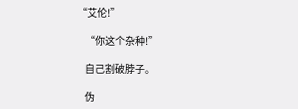“艾伦!”

    “你这个杂种!”

    自己割破脖子。

    伪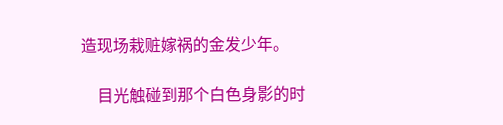造现场栽赃嫁祸的金发少年。

    目光触碰到那个白色身影的时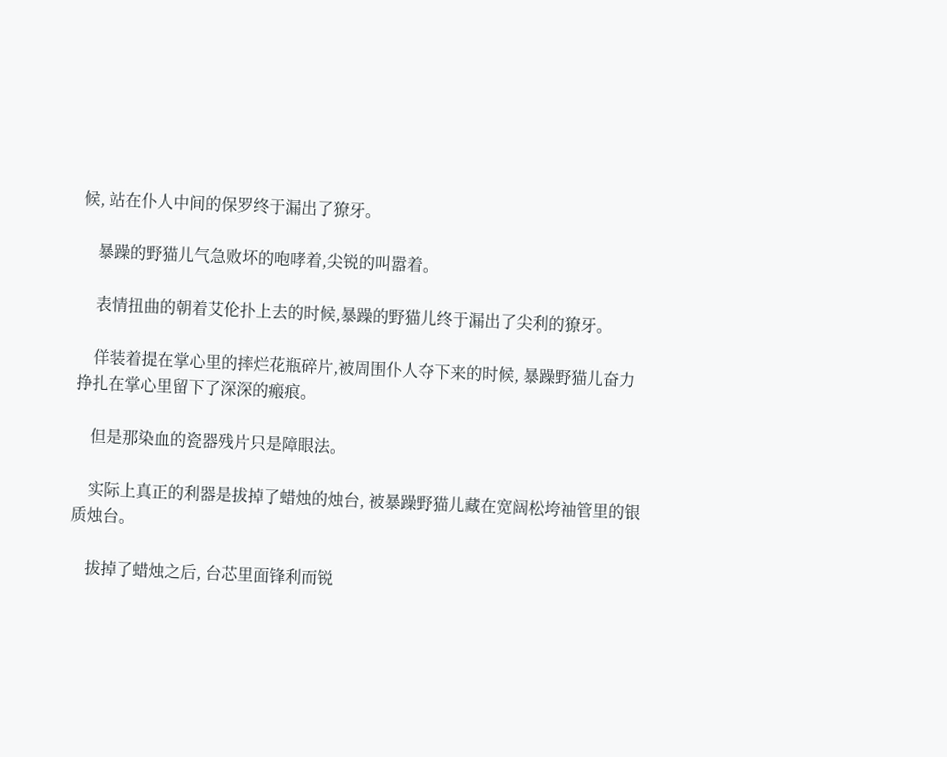候, 站在仆人中间的保罗终于漏出了獠牙。

    暴躁的野猫儿气急败坏的咆哮着,尖锐的叫嚣着。

    表情扭曲的朝着艾伦扑上去的时候,暴躁的野猫儿终于漏出了尖利的獠牙。

    佯装着提在掌心里的摔烂花瓶碎片,被周围仆人夺下来的时候, 暴躁野猫儿奋力挣扎在掌心里留下了深深的瘢痕。

    但是那染血的瓷器残片只是障眼法。

    实际上真正的利器是拔掉了蜡烛的烛台, 被暴躁野猫儿藏在宽阔松垮袖管里的银质烛台。

    拔掉了蜡烛之后, 台芯里面锋利而锐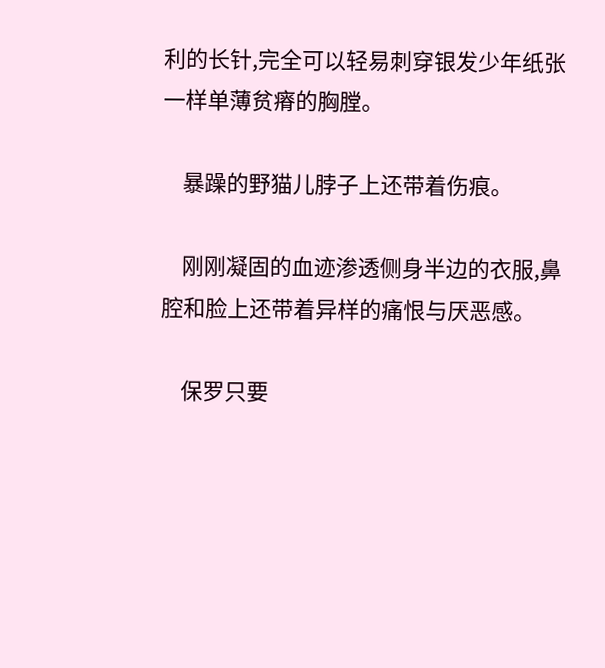利的长针,完全可以轻易刺穿银发少年纸张一样单薄贫瘠的胸膛。

    暴躁的野猫儿脖子上还带着伤痕。

    刚刚凝固的血迹渗透侧身半边的衣服,鼻腔和脸上还带着异样的痛恨与厌恶感。

    保罗只要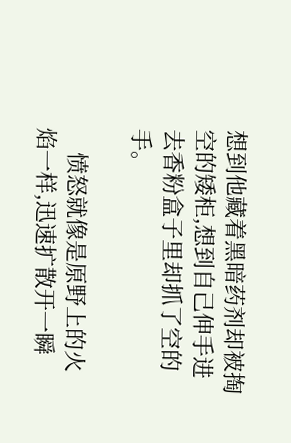想到他藏着黑暗药剂却被掏空的矮柜,想到自己伸手进去香粉盒子里却抓了空的手。

    愤怒就像是原野上的火焰一样,迅速扩散开一瞬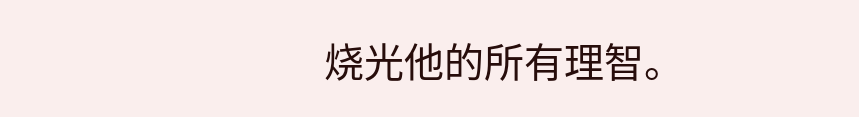烧光他的所有理智。